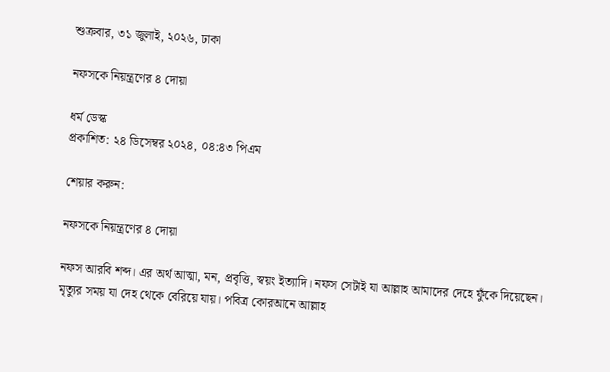শুক্রবার, ৩১ জুলাই, ২০২৬, ঢাকা

নফসকে নিয়ন্ত্রণের ৪ দোয়া

ধর্ম ডেস্ক
প্রকাশিত: ২৪ ডিসেম্বর ২০২৪, ০৪:৪৩ পিএম

শেয়ার করুন:

নফসকে নিয়ন্ত্রণের ৪ দোয়া

নফস আরবি শব্দ। এর অর্থ আত্মা, মন, প্রবৃত্তি, স্বয়ং ইত্যাদি। নফস সেটাই যা আল্লাহ আমাদের দেহে ফুঁকে দিয়েছেন। মৃত্যুর সময় যা দেহ থেকে বেরিয়ে যায়। পবিত্র কোরআনে আল্লাহ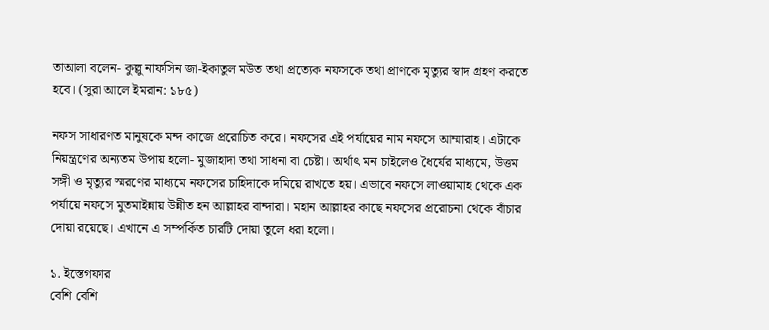তাআলা বলেন- কুল্লু নাফসিন জা-ইকাতুল মউত তথা প্রত্যেক নফসকে তথা প্রাণকে মৃত্যুর স্বাদ গ্রহণ করতে হবে। (সুরা আলে ইমরান: ১৮৫)

নফস সাধারণত মানুষকে মন্দ কাজে প্ররোচিত করে। নফসের এই পর্যায়ের নাম নফসে আম্মারাহ। এটাকে নিয়ন্ত্রণের অন্যতম উপায় হলো- মুজাহাদা তথা সাধনা বা চেষ্টা। অর্থাৎ মন চাইলেও ধৈর্যের মাধ্যমে, উত্তম সঙ্গী ও মৃত্যুর স্মরণের মাধ্যমে নফসের চাহিদাকে দমিয়ে রাখতে হয়। এভাবে নফসে লাওয়ামাহ থেকে এক পর্যায়ে নফসে মুতমাইন্নায় উন্নীত হন আল্লাহর বান্দারা। মহান আল্লাহর কাছে নফসের প্ররোচনা থেকে বাঁচার দোয়া রয়েছে। এখানে এ সম্পর্কিত চারটি দোয়া তুলে ধরা হলো।

১. ইস্তেগফার
বেশি বেশি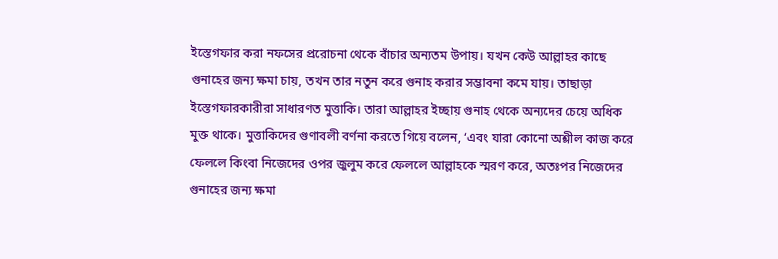ইস্তেগফার করা নফসের প্ররোচনা থেকে বাঁচার অন্যতম উপায়। যখন কেউ আল্লাহর কাছে গুনাহের জন্য ক্ষমা চায়, তখন তার নতুন করে গুনাহ করার সম্ভাবনা কমে যায়। তাছাড়া ইস্তেগফারকারীরা সাধারণত মুত্তাকি। তারা আল্লাহর ইচ্ছায় গুনাহ থেকে অন্যদের চেয়ে অধিক মুক্ত থাকে। মুত্তাকিদের গুণাবলী বর্ণনা করতে গিয়ে বলেন, ‘এবং যারা কোনো অশ্লীল কাজ করে ফেললে কিংবা নিজেদের ওপর জুলুম করে ফেললে আল্লাহকে স্মরণ করে, অতঃপর নিজেদের গুনাহের জন্য ক্ষমা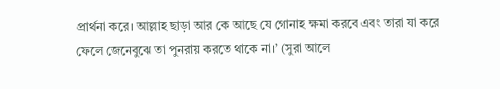প্রার্থনা করে। আল্লাহ ছাড়া আর কে আছে যে গোনাহ ক্ষমা করবে এবং তারা যা করে ফেলে জেনেবুঝে তা পুনরায় করতে থাকে না।’ (সুরা আলে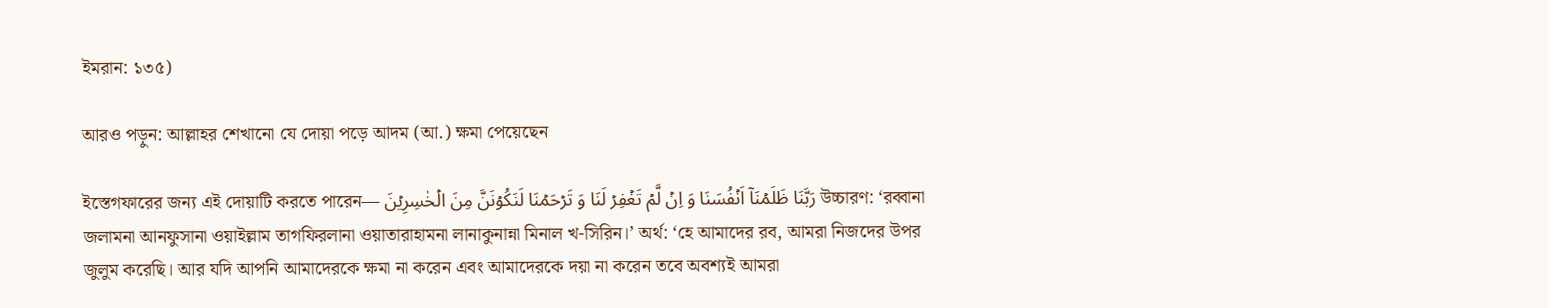ইমরান: ১৩৫)

আরও পড়ুন: আল্লাহর শেখানো যে দোয়া পড়ে আদম (আ.) ক্ষমা পেয়েছেন

ইস্তেগফারের জন্য এই দোয়াটি করতে পারেন— رَبَّنَا ظَلَمۡنَاۤ اَنۡفُسَنَا وَ اِنۡ لَّمۡ تَغۡفِرۡ لَنَا وَ تَرۡحَمۡنَا لَنَکُوۡنَنَّ مِنَ الۡخٰسِرِیۡنَ উচ্চারণ: ‘রব্বানা জলামনা আনফুসানা ওয়াইল্লাম তাগফিরলানা ওয়াতারাহামনা লানাকুনান্না মিনাল খ-সিরিন।’ অর্থ: ‘হে আমাদের রব, আমরা নিজদের উপর জুলুম করেছি। আর যদি আপনি আমাদেরকে ক্ষমা না করেন এবং আমাদেরকে দয়া না করেন তবে অবশ্যই আমরা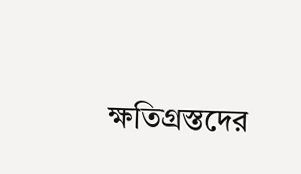ক্ষতিগ্রস্তদের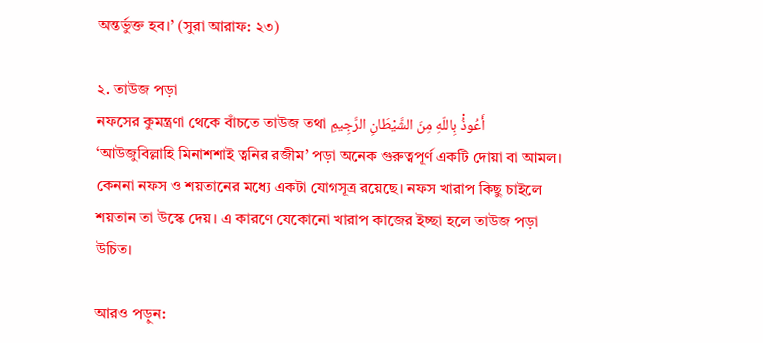অন্তর্ভুক্ত হব।’ (সুরা আরাফ: ২৩)

২. তাউজ পড়া
নফসের কুমন্ত্রণা থেকে বাঁচতে তাউজ তথা أَعُوذُْ بِاللّهِ مِنَ الشَّيْطَانِ الرَّجِيمِ ‘আউজুবিল্লাহি মিনাশশাই ত্বনির রজীম’ পড়া অনেক গুরুত্বপূর্ণ একটি দোয়া বা আমল। কেননা নফস ও শয়তানের মধ্যে একটা যোগসূত্র রয়েছে। নফস খারাপ কিছু চাইলে শয়তান তা উস্কে দেয়। এ কারণে যেকোনো খারাপ কাজের ইচ্ছা হলে তাউজ পড়া উচিত।

আরও পড়ুন: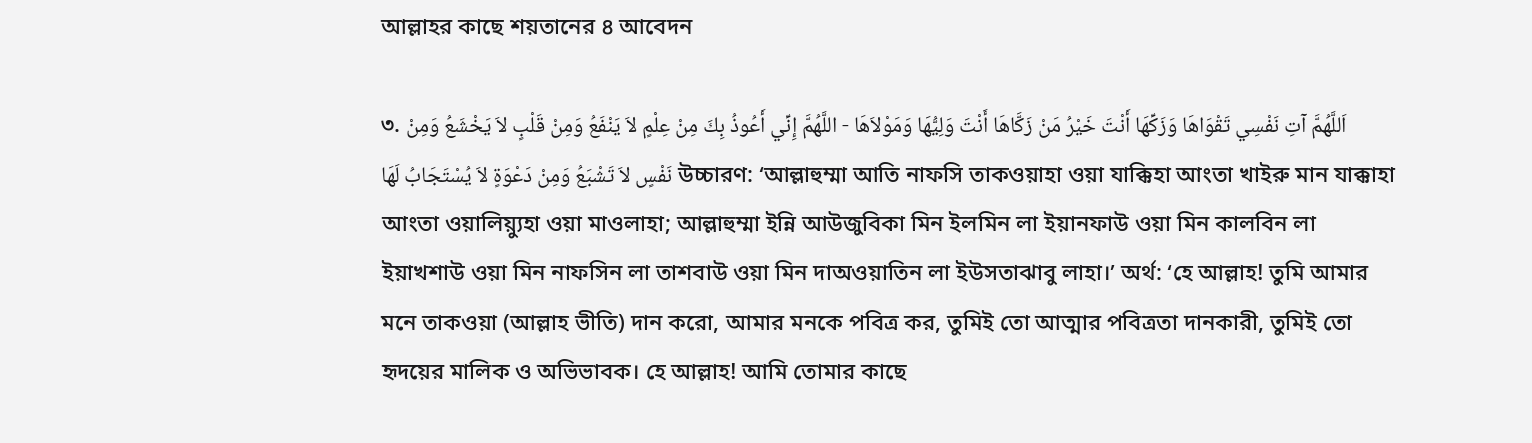আল্লাহর কাছে শয়তানের ৪ আবেদন

৩. اَللَّهُمَّ آتِ نَفْسِي تَقْوَاهَا وَزَكِّهَا أَنْتَ خَيْرُ مَنْ زَكَّاهَا أَنْتَ وَلِيُّهَا وَمَوْلاَهَا - اللَّهُمَّ إِنِّي أَعُوذُ بِكَ مِنْ عِلْمٍ لاَ يَنْفَعُ وَمِنْ قَلْبٍ لاَ يَخْشَعُ وَمِنْ نَفْسٍ لاَ تَشْبَعُ وَمِنْ دَعْوَةٍ لاَ يُسْتَجَابُ لَهَا উচ্চারণ: ‘আল্লাহুম্মা আতি নাফসি তাকওয়াহা ওয়া যাক্কিহা আংতা খাইরু মান যাক্কাহা আংতা ওয়ালিয়্যুহা ওয়া মাওলাহা; আল্লাহুম্মা ইন্নি আউজুবিকা মিন ইলমিন লা ইয়ানফাউ ওয়া মিন কালবিন লা ইয়াখশাউ ওয়া মিন নাফসিন লা তাশবাউ ওয়া মিন দাঅওয়াতিন লা ইউসতাঝাবু লাহা।’ অর্থ: ‘হে আল্লাহ! তুমি আমার মনে তাকওয়া (আল্লাহ ভীতি) দান করো, আমার মনকে পবিত্র কর, তুমিই তো আত্মার পবিত্রতা দানকারী, তুমিই তো হৃদয়ের মালিক ও অভিভাবক। হে আল্লাহ! আমি তোমার কাছে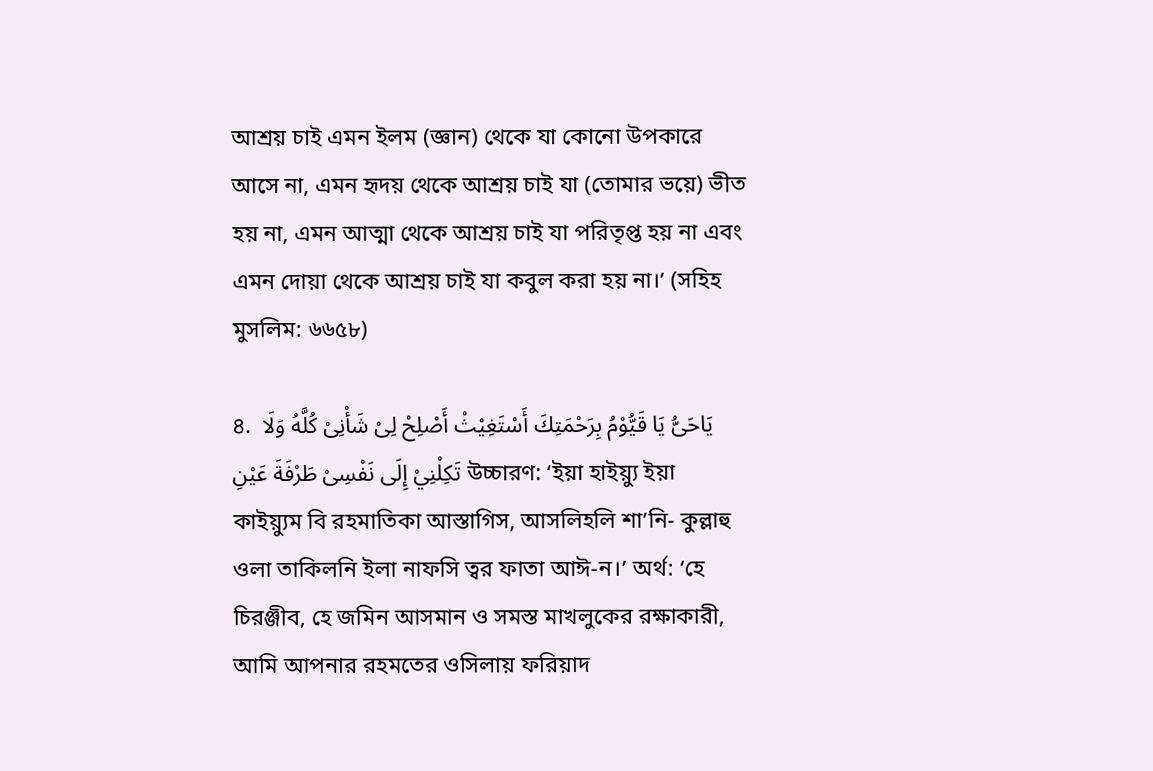আশ্রয় চাই এমন ইলম (জ্ঞান) থেকে যা কোনো উপকারে আসে না, এমন হৃদয় থেকে আশ্রয় চাই যা (তোমার ভয়ে) ভীত হয় না, এমন আত্মা থেকে আশ্রয় চাই যা পরিতৃপ্ত হয় না এবং এমন দোয়া থেকে আশ্রয় চাই যা কবুল করা হয় না।’ (সহিহ মুসলিম: ৬৬৫৮)

৪.  يَاحَىُّ يَا قَيُّوْمُ بِرَحْمَتِكَ أَسْتَغِيْثْ أَصْلِحْ لِىْ شَأْنِىْ كُلَّهُ وَلَا تَكِلْنِيْ إِلَى نَفْسِىْ طَرْفَةَ عَيْنِ উচ্চারণ: ‘ইয়া হাইয়্যু ইয়া কাইয়্যুম বি রহমাতিকা আস্তাগিস, আসলিহলি শা’নি- কুল্লাহু ওলা তাকিলনি ইলা নাফসি ত্বর ফাতা আঈ-ন।’ অর্থ: ‘হে চিরঞ্জীব, হে জমিন আসমান ও সমস্ত মাখলুকের রক্ষাকারী, আমি আপনার রহমতের ওসিলায় ফরিয়াদ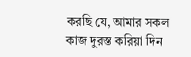করছি যে, আমার সকল কাজ দুরস্ত করিয়া দিন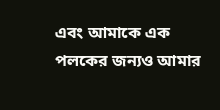এবং আমাকে এক পলকের জন্যও আমার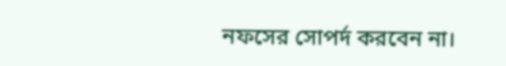নফসের সোপর্দ করবেন না।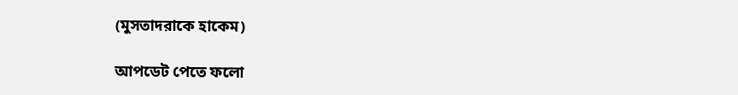(মুসতাদরাকে হাকেম)

আপডেট পেতে ফলো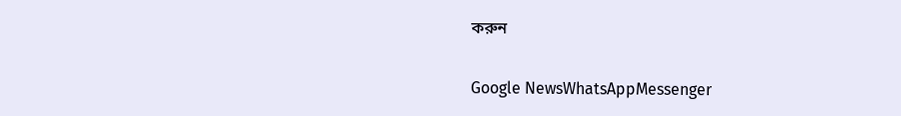করুন

Google NewsWhatsAppMessenger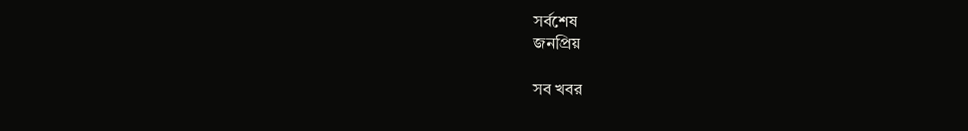সর্বশেষ
জনপ্রিয়

সব খবর